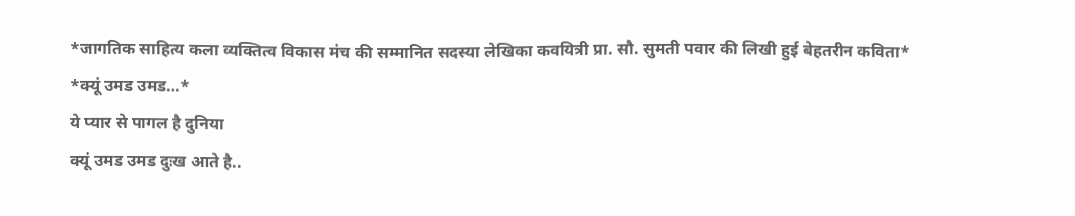*जागतिक साहित्य कला व्यक्तित्व विकास मंच की सम्मानित सदस्या लेखिका कवयित्री प्रा. सौ. सुमती पवार की लिखी हुई बेहतरीन कविता*
*क्यूं उमड उमड…*
ये प्यार से पागल है दुनिया
क्यूं उमड उमड दुःख आते है..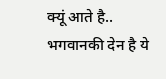क्यूं आते है..
भगवानकी देन है ये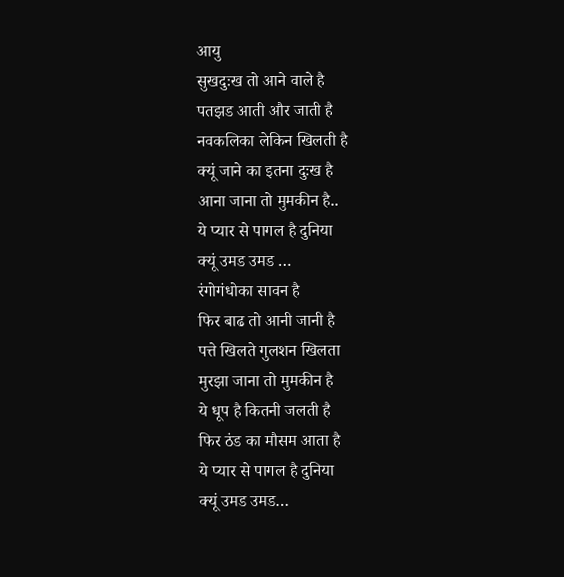आयु
सुखदुःख तो आने वाले है
पतझड आती और जाती है
नवकलिका लेकिन खिलती है
क्यूं जाने का इतना दुःख है
आना जाना तो मुमकीन है..
ये प्यार से पागल है दुनिया
क्यूं उमड उमड …
रंगोगंधोका सावन है
फिर बाढ तो आनी जानी है
पत्ते खिलते गुलशन खिलता
मुरझा जाना तो मुमकीन है
ये धूप है कितनी जलती है
फिर ठंड का मौसम आता है
ये प्यार से पागल है दुनिया
क्यूं उमड उमड…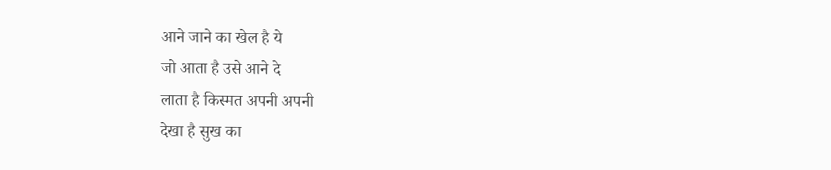आने जाने का खेल है ये
जो आता है उसे आने दे
लाता है किस्मत अपनी अपनी
देखा है सुख का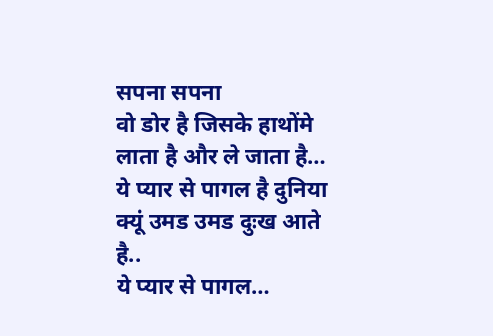सपना सपना
वो डोर है जिसके हाथोंमे
लाता है और ले जाता है…
ये प्यार से पागल है दुनिया
क्यूं उमड उमड दुःख आते है..
ये प्यार से पागल…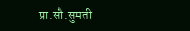प्रा.सौ.सुमती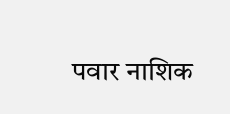पवार नाशिक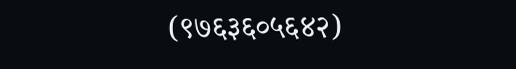(९७६३६०५६४२)